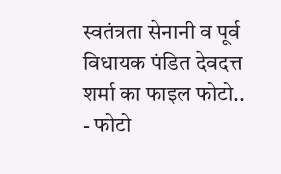स्वतंत्रता सेनानी व पूर्व विधायक पंडित देवदत्त शर्मा का फाइल फोटो..
- फोटो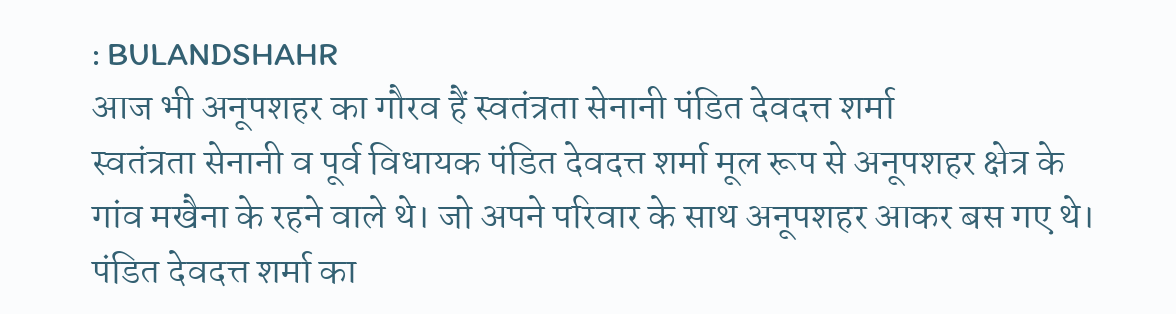: BULANDSHAHR
आज भी अनूपशहर का गौरव हैं स्वतंत्रता सेनानी पंडित देवदत्त शर्मा
स्वतंत्रता सेनानी व पूर्व विधायक पंडित देवदत्त शर्मा मूल रूप से अनूपशहर क्षेत्र के गांव मखैना के रहने वाले थे। जो अपने परिवार के साथ अनूपशहर आकर बस गए थे। पंडित देवदत्त शर्मा का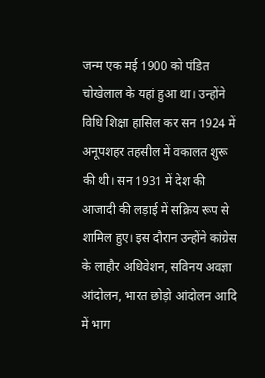जन्म एक मई 1900 को पंडित चोखेलाल के यहां हुआ था। उन्होंने विधि शिक्षा हासिल कर सन 1924 में अनूपशहर तहसील में वकालत शुरू की थी। सन 1931 में देश की आजादी की लड़ाई में सक्रिय रूप से शामिल हुए। इस दौरान उन्होंने कांग्रेस के लाहौर अधिवेशन, सविनय अवज्ञा आंदोलन, भारत छोड़ो आंदोलन आदि में भाग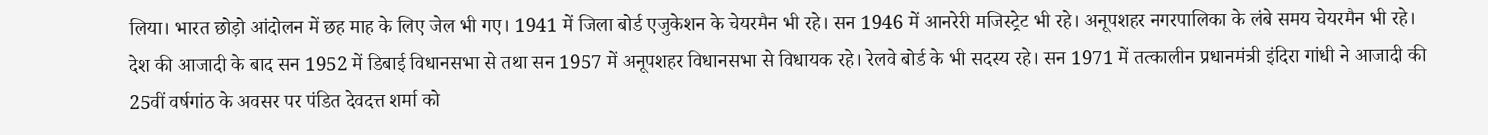लिया। भारत छोड़ो आंदोलन में छह माह के लिए जेल भी गए। 1941 में जिला बोर्ड एजुकेशन के चेयरमैन भी रहे। सन 1946 में आनरेरी मजिस्ट्रेट भी रहे। अनूपशहर नगरपालिका के लंबे समय चेयरमैन भी रहे। देश की आजादी के बाद सन 1952 में डिबाई विधानसभा से तथा सन 1957 में अनूपशहर विधानसभा से विधायक रहे। रेलवे बोर्ड के भी सदस्य रहे। सन 1971 में तत्कालीन प्रधानमंत्री इंदिरा गांधी ने आजादी की 25वीं वर्षगांठ के अवसर पर पंडित देवदत्त शर्मा को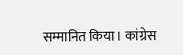सम्मानित किया। कांग्रेस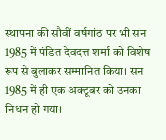स्थापना की सौवीं वर्षगांठ पर भी सन 1985 में पंडित देवदत्त शर्मा को विशेष रूप से बुलाकर सम्मानित किया। सन 1985 में ही एक अक्टूबर को उनका निधन हो गया।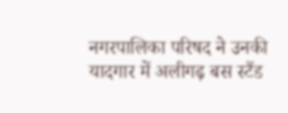नगरपालिका परिषद ने उनकी यादगार में अलीगढ़ बस स्टैंड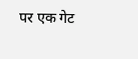पर एक गेट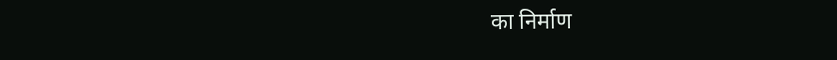का निर्माण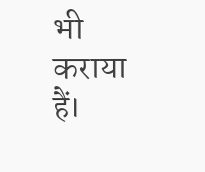भी कराया हैं।